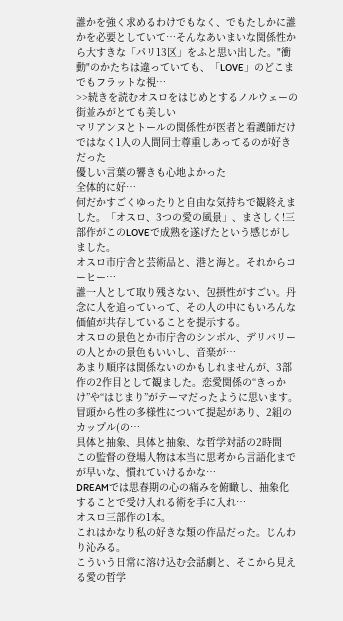誰かを強く求めるわけでもなく、でもたしかに誰かを必要としていて…そんなあいまいな関係性から大すきな「パリ13区」をふと思い出した。"衝動"のかたちは違っていても、「LOVE」のどこまでもフラットな視…
>>続きを読むオスロをはじめとするノルウェーの街並みがとても美しい
マリアンヌとトールの関係性が医者と看護師だけではなく1人の人間同士尊重しあってるのが好きだった
優しい言葉の響きも心地よかった
全体的に好…
何だかすごくゆったりと自由な気持ちで観終えました。「オスロ、3つの愛の風景」、まさしく!三部作がこのLOVEで成熟を遂げたという感じがしました。
オスロ市庁舎と芸術品と、港と海と。それからコーヒー…
誰一人として取り残さない、包摂性がすごい。丹念に人を追っていって、その人の中にもいろんな価値が共存していることを提示する。
オスロの景色とか市庁舎のシンボル、デリバリーの人とかの景色もいいし、音楽が…
あまり順序は関係ないのかもしれませんが、3部作の2作目として観ました。恋愛関係の“きっかけ”や“はじまり”がテーマだったように思います。
冒頭から性の多様性について提起があり、2組のカップル(の…
具体と抽象、具体と抽象、な哲学対話の2時間
この監督の登場人物は本当に思考から言語化までが早いな、慣れていけるかな…
DREAMでは思春期の心の痛みを俯瞰し、抽象化することで受け入れる術を手に入れ…
オスロ三部作の1本。
これはかなり私の好きな類の作品だった。じんわり沁みる。
こういう日常に溶け込む会話劇と、そこから見える愛の哲学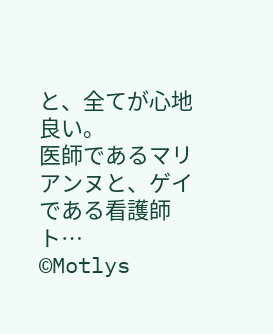と、全てが心地良い。
医師であるマリアンヌと、ゲイである看護師ト…
©Motlys